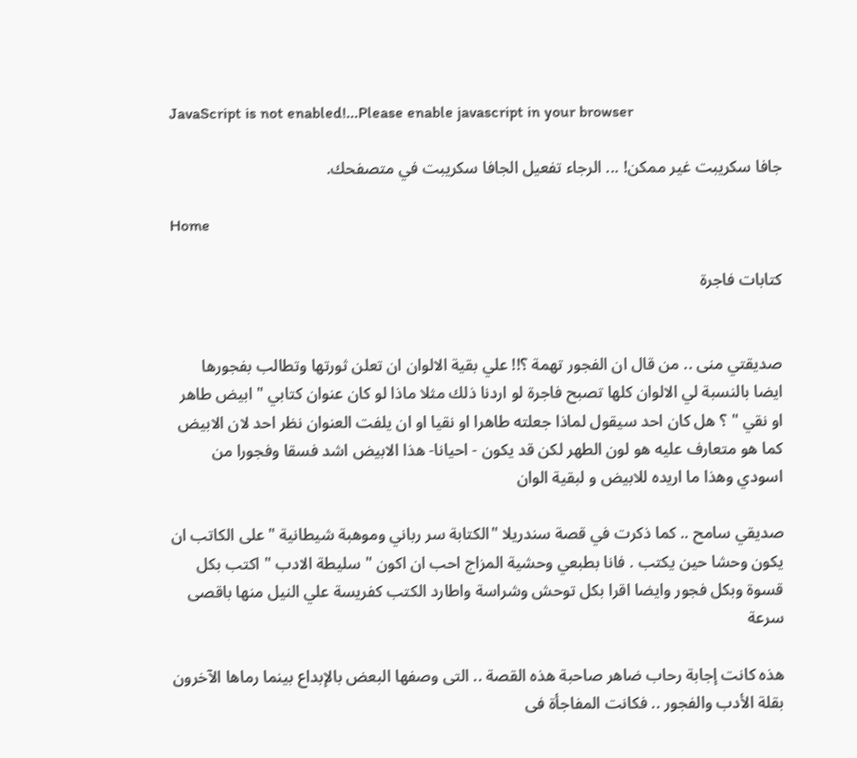JavaScript is not enabled!...Please enable javascript in your browser

جافا سكريبت غير ممكن! ... الرجاء تفعيل الجافا سكريبت في متصفحك.

Home

كتابات فاجرة


صديقتي منى .. من قال ان الفجور تهمة ؟!! علي بقية الالوان ان تعلن ثورتها وتطالب بفجورها ايضا بالنسبة لي الالوان كلها تصبح فاجرة لو اردنا ذلك مثلا ماذا لو كان عنوان كتابي " ابيض طاهر او نقي " ؟ هل كان احد سيقول لماذا جعلته طاهرا او نقيا او ان يلفت العنوان نظر احد لان الابيض كما هو متعارف عليه هو لون الطهر لكن قد يكون - احيانا- هذا الابيض اشد فسقا وفجورا من اسودي وهذا ما اريده للابيض و لبقية الوان

صديقي سامح .. كما ذكرت في قصة سندريلا "الكتابة سر رباني وموهبة شيطانية " على الكاتب ان يكون وحشا حين يكتب . فانا بطبعي وحشية المزاج احب ان اكون " سليطة الادب " اكتب بكل قسوة وبكل فجور وايضا اقرا بكل توحش وشراسة واطارد الكتب كفريسة علي النيل منها باقصى سرعة

هذه كانت إجابة رحاب ضاهر صاحبة هذه القصة .. التى وصفها البعض بالإبداع بينما رماها الآخرون بقلة الأدب والفجور .. فكانت المفاجأة فى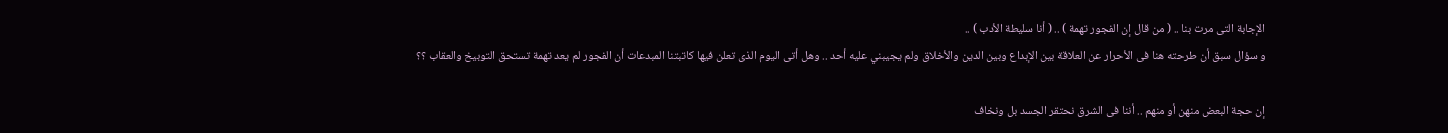الإجابة التى مرت بنا .. ( من قال إن الفجور تهمة ) .. ( أنا سليطة الأدب ) ..
و سؤال سبق أن طرحته هنا فى الأحرار عن العلاقة بين الإبداع وبين الدين والأخلاق ولم يجيبني عليه أحد .. وهل أتى اليوم الذى تعلن فيها كاتبتنا المبدعات أن الفجور لم يعد تهمة تستحق التوبيخ والعقاب ؟؟

إن حجة البعض منهن أو منهم .. أننا فى الشرق نحتقر الجسد بل ونخاف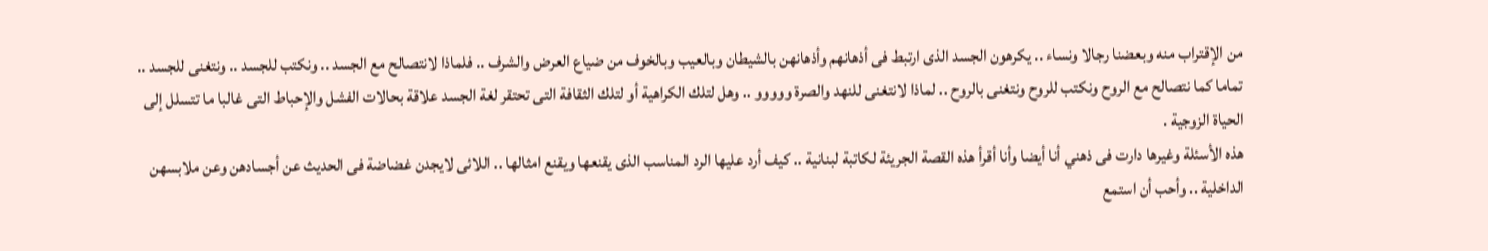من الإقتراب منه وبعضنا رجالا ونساء .. يكرهون الجسد الذى ارتبط فى أذهانهم وأذهانهن بالشيطان وبالعيب وبالخوف من ضياع العرض والشرف .. فلماذا لانتصالح مع الجسد .. ونكتب للجسد .. ونتغنى للجسد .. تماما كما نتصالح مع الروح ونكتب للروح ونتغنى بالروح .. لماذا لانتغنى للنهد والصرة ووووو .. وهل لتلك الكراهية أو لتلك الثقافة التى تحتقر لغة الجسد علاقة بحالات الفشل والإحباط التى غالبا ما تتسلل إلى الحياة الزوجية .
هذه الأسئلة وغيرها دارت فى ذهني أنا أيضا وأنا أقرأ هذه القصة الجريئة لكاتبة لبنانية .. كيف أرد عليها الرد المناسب الذى يقنعها ويقنع امثالها .. اللائى لايجدن غضاضة فى الحديث عن أجسادهن وعن ملابسهن الداخلية .. وأحب أن استمع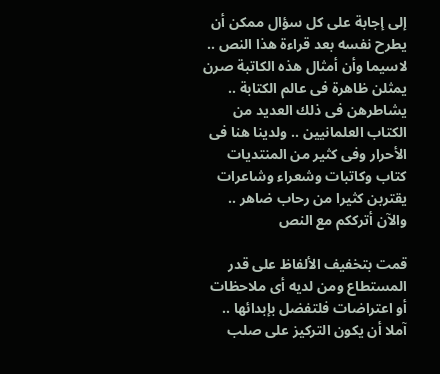إلى إجابة على كل سؤال ممكن أن يطرح نفسه بعد قراءة هذا النص .. لاسيما وأن أمثال هذه الكاتبة صرن يمثلن ظاهرة فى عالم الكتابة .. يشاطرهن فى ذلك العديد من الكتاب العلمانيين .. ولدينا هنا فى الأحرار وفى كثير من المنتديات كتاب وكاتبات وشعراء وشاعرات يقتربن كثيرا من رحاب ضاهر .. والآن أترككم مع النص

قمت بتخفيف الألفاظ على قدر المستطاع ومن لديه أى ملاحظات أو اعتراضات فلتفضل بإبدائها .. آملا أن يكون التركيز على صلب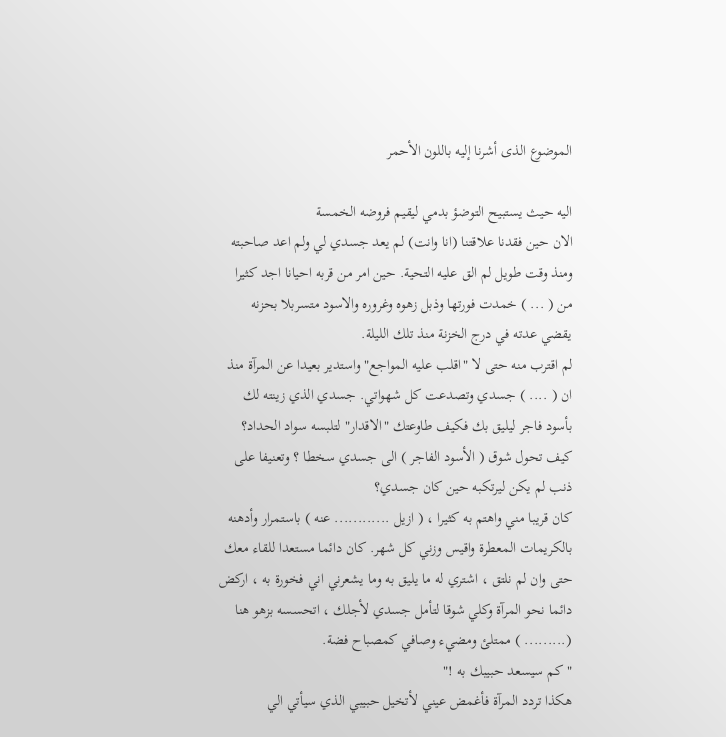الموضوع الذى أشرنا إليه باللون الأحمر

اليه حيث يستبيح التوضؤ بدمي ليقيم فروضه الخمسة
الان حين فقدنا علاقتنا (انا وانت) لم يعد جسدي لي ولم اعد صاحبته ومنذ وقت طويل لم الق عليه التحية. حين امر من قربه احيانا اجد كثيرا من ( ... ) خمدت فورتها وذبل زهوه وغروره والاسود متسربلا بحزنه يقضي عدته في درج الخزنة منذ تلك الليلة.
لم اقترب منه حتى لا "اقلب عليه المواجع" واستدير بعيدا عن المرآة منذ ان ( .... ) جسدي وتصدعت كل شهواتي. جسدي الذي زينته لك بأسود فاجر ليليق بك فكيف طاوعتك "الاقدار" لتلبسه سواد الحداد؟
كيف تحول شوق ( الأسود الفاجر ) الى جسدي سخطا ؟ وتعنيفا على ذنب لم يكن ليرتكبه حين كان جسدي؟
كان قريبا مني واهتم به كثيرا ، ( ازيل ............ عنه ) باستمرار وأدهنه بالكريمات المعطرة واقيس وزني كل شهر. كان دائما مستعدا للقاء معك حتى وان لم نلتق ، اشتري له ما يليق به وما يشعرني اني فخورة به ، اركض دائما نحو المرآة وكلي شوقا لتأمل جسدي لأجلك ، اتحسسه بزهو هنا (......... ) ممتلئ ومضيء وصافي كمصباح فضة.
" كم سيسعد حبيبك به !"
هكذا تردد المرآة فأغمض عيني لأتخيل حبيبي الذي سيأتي الي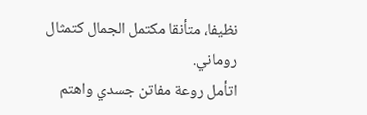نظيفا، متأنقا مكتمل الجمال كتمثال روماني.
اتأمل روعة مفاتن جسدي واهتم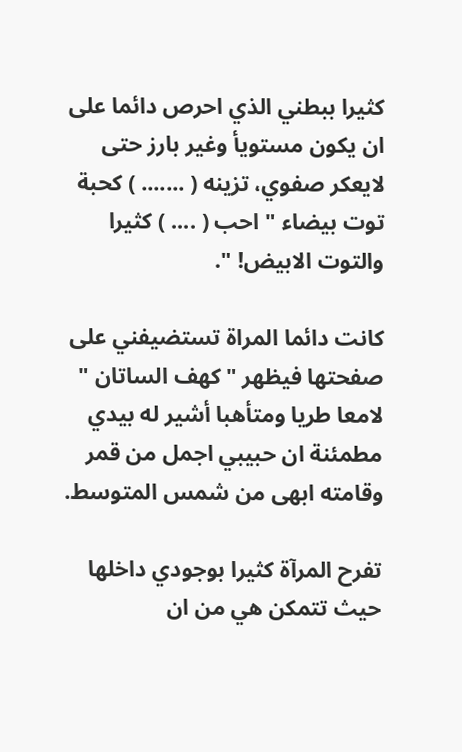كثيرا ببطني الذي احرص دائما على ان يكون مستويأ وغير بارز حتى لايعكر صفوي، تزينه ( ....... ) كحبة توت بيضاء " احب ( .... ) كثيرا والتوت الابيض! ".

كانت دائما المراة تستضيفني على صفحتها فيظهر "كهف الساتان " لامعا طريا ومتأهبا أشير له بيدي مطمئنة ان حبيبي اجمل من قمر وقامته ابهى من شمس المتوسط.

تفرح المرآة كثيرا بوجودي داخلها حيث تتمكن هي من ان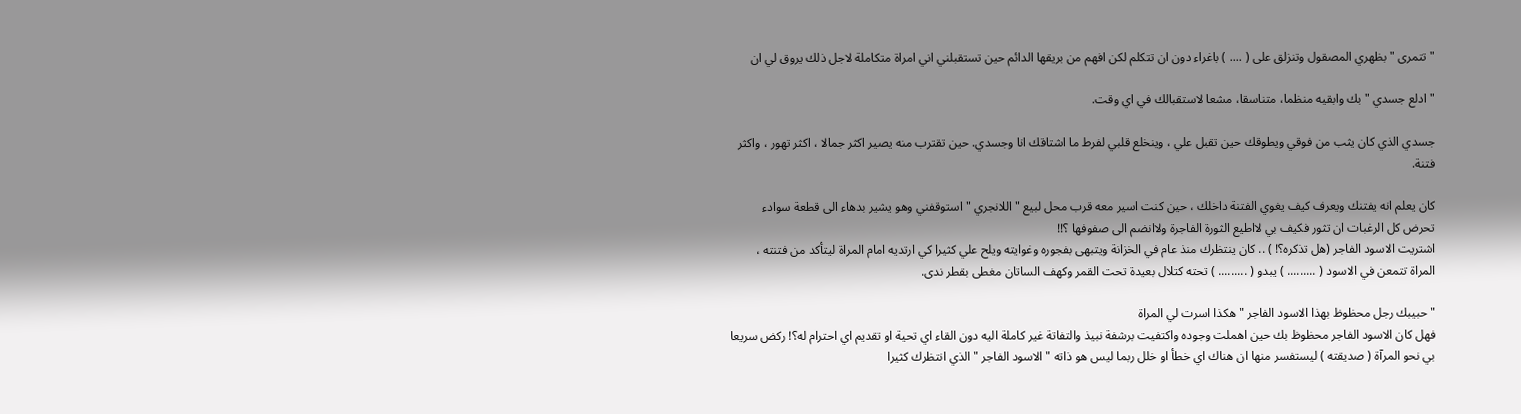"تتمرى " بظهري المصقول وتنزلق على ( .... ) باغراء دون ان تتكلم لكن افهم من بريقها الدائم حين تستقبلني اني امراة متكاملة لاجل ذلك يروق لي ان

" ادلع جسدي " بك وابقيه منظما، متناسقا، مشعا لاستقبالك في اي وقت.

جسدي الذي كان يثب من فوقي ويطوقك حين تقبل علي ، وينخلع قلبي لفرط ما اشتاقك انا وجسدي. حين تقترب منه يصير اكثر جمالا ، اكثر تهور ، واكثر فتنة.

كان يعلم انه يفتنك ويعرف كيف يغوي الفتنة داخلك ، حين كنت اسير معه قرب محل لبيع " اللانجري " استوقفني وهو يشير بدهاء الى قطعة سوادء تحرض كل الرغبات ان تثور فكيف بي لااطيع الثورة الفاجرة ولاانضم الى صفوفها ؟!!
اشتريت الاسود الفاجر (هل تذكره؟! ) .. كان ينتظرك منذ عام في الخزانة ويتبهى بفجوره وغوايته ويلح علي كثيرا كي ارتديه امام المراة ليتأكد من فتنته ، المراة تتمعن في الاسود ( ......... ) يبدو ( ......... ) تحته كتلال بعيدة تحت القمر وكهف الساتان مغطى بقطر ندى.

" حبيبك رجل محظوظ بهذا الاسود الفاجر " هكذا اسرت لي المراة
فهل كان الاسود الفاجر محظوظ بك حين اهملت وجوده واكتفيت برشفة نبيذ والتفاتة غير كاملة اليه دون القاء اي تحية او تقديم اي احترام له؟! ركض سريعا بي نحو المرآة ( صديقته ) ليستفسر منها ان هناك اي خطأ او خلل ربما ليس هو ذاته " الاسود الفاجر " الذي انتظرك كثيرا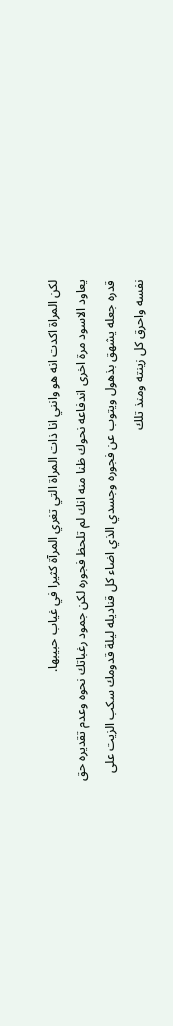لكن المراة اكدت انه هو وانني انا ذات المراة التي تغري المرآة كثيرا في غياب حبيبها.
يعاود الاسود مرة اخرى اندفاعه نحوك ظنا منه انك لم تلحظ فجوره لكن جمود رغباتك نحوه وعدم تقديره حق قدره جعله يشهق بذهول ويتوب عن فجوره وجسدي الذي اضاء كل قناديله ليلة قدومك سكب الزيت على نفسه واحرق كل زينته ومنذ تلك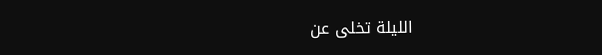الليلة تخلى عن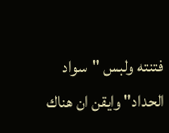فتنته ولبس "سواد الحداد" وايقن ان هناك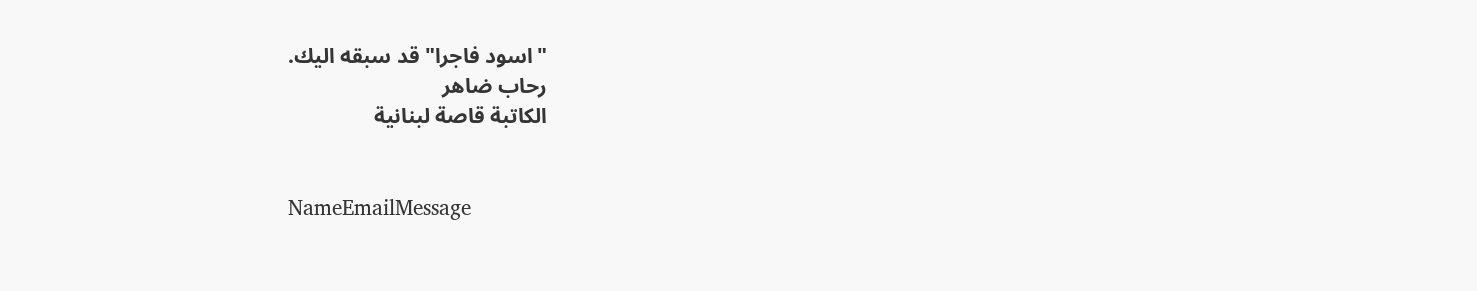"اسود فاجرا" قد سبقه اليك.
رحاب ضاهر
الكاتبة قاصة لبنانية


NameEmailMessage